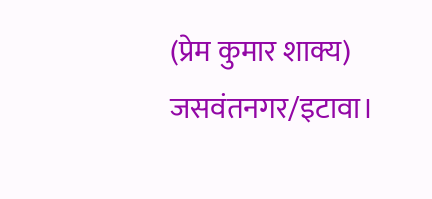(प्रेम कुमार शाक्य)
जसवंतनगर/इटावा।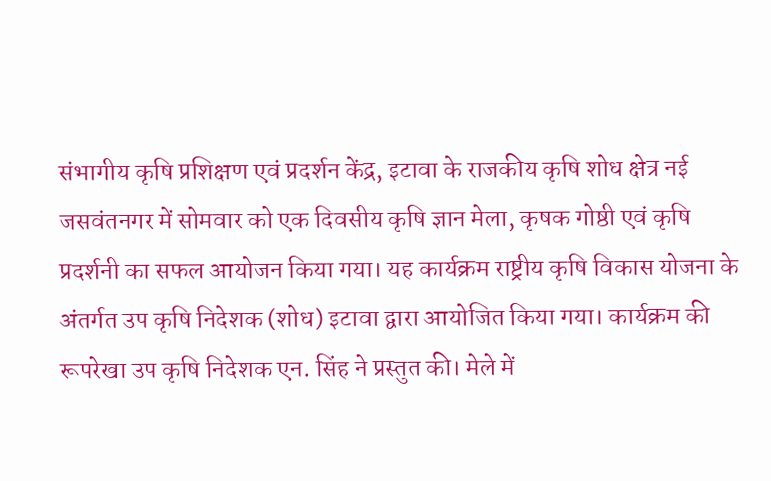संभागीय कृषि प्रशिक्षण एवं प्रदर्शन केंद्र, इटावा के राजकीय कृषि शोध क्षेत्र नई जसवंतनगर में सोमवार को एक दिवसीय कृषि ज्ञान मेला, कृषक गोष्ठी एवं कृषि प्रदर्शनी का सफल आयोजन किया गया। यह कार्यक्रम राष्ट्रीय कृषि विकास योजना के अंतर्गत उप कृषि निदेशक (शोध) इटावा द्वारा आयोजित किया गया। कार्यक्रम की रूपरेखा उप कृषि निदेशक एन. सिंह ने प्रस्तुत की। मेले में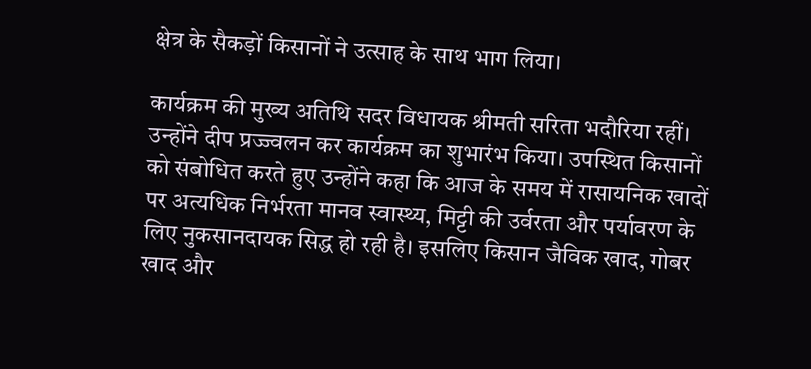क्षेत्र के सैकड़ों किसानों ने उत्साह के साथ भाग लिया।

कार्यक्रम की मुख्य अतिथि सदर विधायक श्रीमती सरिता भदौरिया रहीं। उन्होंने दीप प्रज्ज्वलन कर कार्यक्रम का शुभारंभ किया। उपस्थित किसानों को संबोधित करते हुए उन्होंने कहा कि आज के समय में रासायनिक खादों पर अत्यधिक निर्भरता मानव स्वास्थ्य, मिट्टी की उर्वरता और पर्यावरण के लिए नुकसानदायक सिद्ध हो रही है। इसलिए किसान जैविक खाद, गोबर खाद और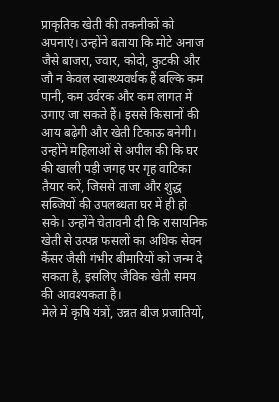प्राकृतिक खेती की तकनीकों को अपनाएं। उन्होंने बताया कि मोटे अनाज जैसे बाजरा, ज्वार, कोदो, कुटकी और जौ न केवल स्वास्थ्यवर्धक हैं बल्कि कम पानी, कम उर्वरक और कम लागत में उगाए जा सकते हैं। इससे किसानों की आय बढ़ेगी और खेती टिकाऊ बनेगी।
उन्होंने महिलाओं से अपील की कि घर की खाली पड़ी जगह पर गृह वाटिका तैयार करें, जिससे ताजा और शुद्ध सब्जियों की उपलब्धता घर में ही हो सके। उन्होंने चेतावनी दी कि रासायनिक खेती से उत्पन्न फसलों का अधिक सेवन कैंसर जैसी गंभीर बीमारियों को जन्म दे सकता है, इसलिए जैविक खेती समय की आवश्यकता है।
मेले में कृषि यंत्रों, उन्नत बीज प्रजातियों,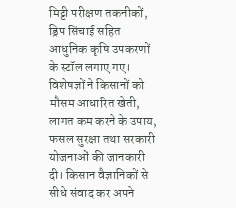मिट्टी परीक्षण तकनीकों, ड्रिप सिंचाई सहित आधुनिक कृषि उपकरणों के स्टॉल लगाए गए। विशेषज्ञों ने किसानों को मौसम आधारित खेती, लागत कम करने के उपाय, फसल सुरक्षा तथा सरकारी योजनाओं की जानकारी दी। किसान वैज्ञानिकों से सीधे संवाद कर अपने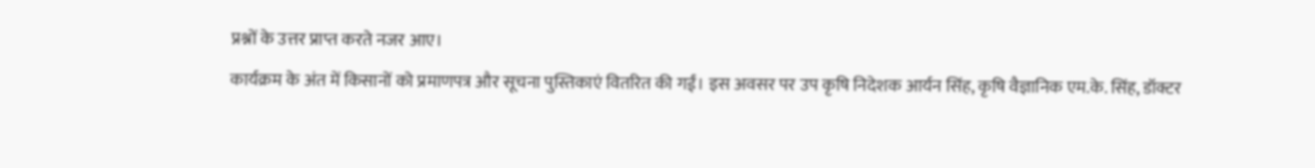प्रश्नों के उत्तर प्राप्त करते नजर आए।
कार्यक्रम के अंत में किसानों को प्रमाणपत्र और सूचना पुस्तिकाएं वितरित की गईं। इस अवसर पर उप कृषि निदेशक आर्यन सिंह, कृषि वैज्ञानिक एम.के. सिंह, डॉक्टर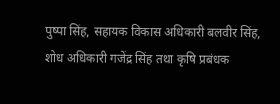पुष्पा सिंह, सहायक विकास अधिकारी बलवीर सिंह, शोध अधिकारी गजेंद्र सिंह तथा कृषि प्रबंधक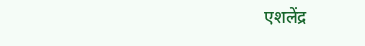एशलेंद्र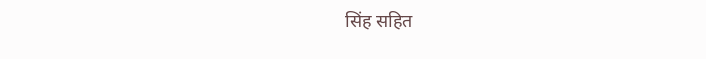सिंह सहित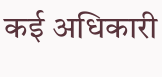कई अधिकारी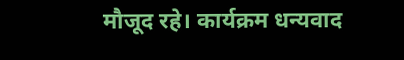मौजूद रहे। कार्यक्रम धन्यवाद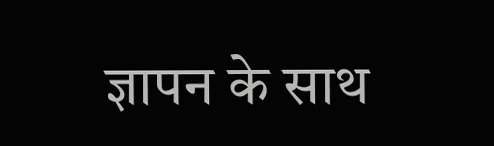ज्ञापन के साथ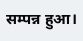सम्पन्न हुआ।